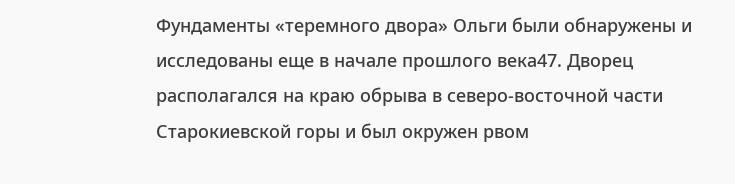Фундаменты «теремного двора» Ольги были обнаружены и исследованы еще в начале прошлого века47. Дворец располагался на краю обрыва в северо-восточной части Старокиевской горы и был окружен рвом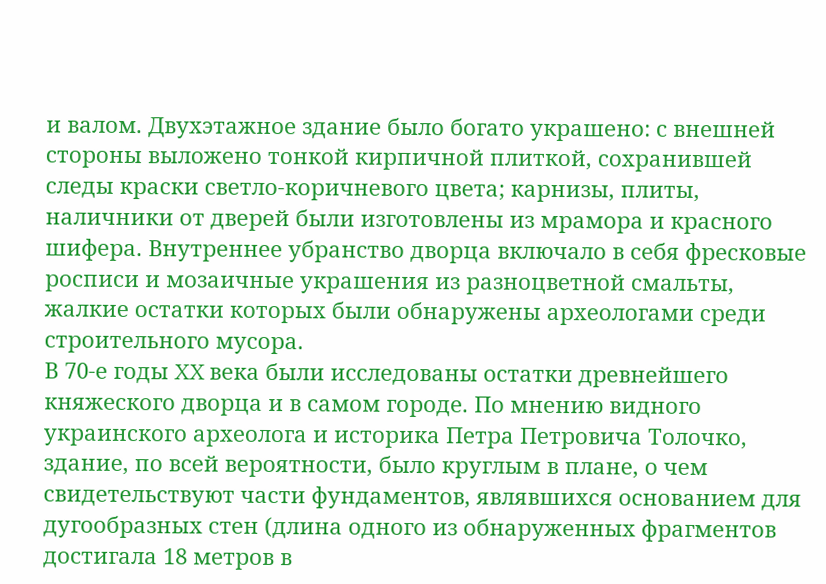и валом. Двухэтажное здание было богато украшено: с внешней стороны выложено тонкой кирпичной плиткой, сохранившей следы краски светло-коричневого цвета; карнизы, плиты, наличники от дверей были изготовлены из мрамора и красного шифера. Внутреннее убранство дворца включало в себя фресковые росписи и мозаичные украшения из разноцветной смальты, жалкие остатки которых были обнаружены археологами среди строительного мусора.
В 70-е годы XX века были исследованы остатки древнейшего княжеского дворца и в самом городе. По мнению видного украинского археолога и историка Петра Петровича Толочко, здание, по всей вероятности, было круглым в плане, о чем свидетельствуют части фундаментов, являвшихся основанием для дугообразных стен (длина одного из обнаруженных фрагментов достигала 18 метров в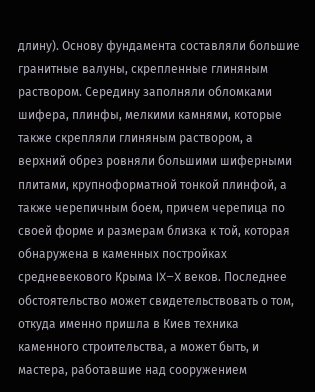длину). Основу фундамента составляли большие гранитные валуны, скрепленные глиняным раствором. Середину заполняли обломками шифера, плинфы, мелкими камнями, которые также скрепляли глиняным раствором, а верхний обрез ровняли большими шиферными плитами, крупноформатной тонкой плинфой, а также черепичным боем, причем черепица по своей форме и размерам близка к той, которая обнаружена в каменных постройках средневекового Крыма IX–X веков. Последнее обстоятельство может свидетельствовать о том, откуда именно пришла в Киев техника каменного строительства, а может быть, и мастера, работавшие над сооружением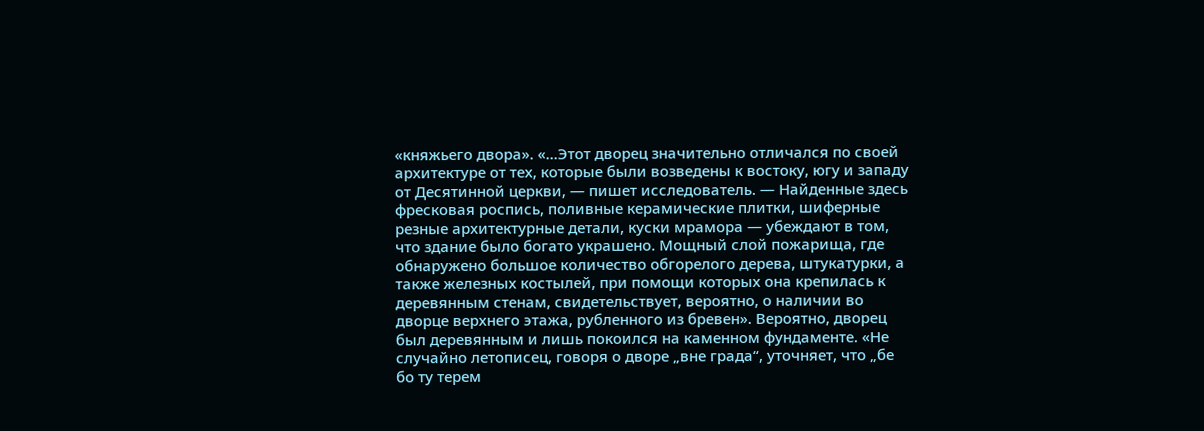«княжьего двора». «…Этот дворец значительно отличался по своей архитектуре от тех, которые были возведены к востоку, югу и западу от Десятинной церкви, — пишет исследователь. — Найденные здесь фресковая роспись, поливные керамические плитки, шиферные резные архитектурные детали, куски мрамора — убеждают в том, что здание было богато украшено. Мощный слой пожарища, где обнаружено большое количество обгорелого дерева, штукатурки, а также железных костылей, при помощи которых она крепилась к деревянным стенам, свидетельствует, вероятно, о наличии во дворце верхнего этажа, рубленного из бревен». Вероятно, дворец был деревянным и лишь покоился на каменном фундаменте. «Не случайно летописец, говоря о дворе „вне града“, уточняет, что „бе бо ту терем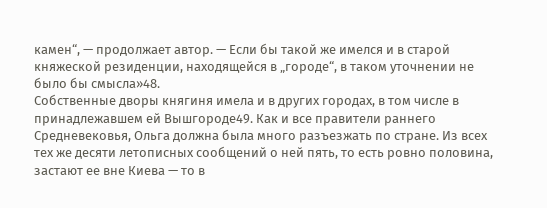камен“, — продолжает автор. — Если бы такой же имелся и в старой княжеской резиденции, находящейся в „городе“, в таком уточнении не было бы смысла»48.
Собственные дворы княгиня имела и в других городах, в том числе в принадлежавшем ей Вышгороде49. Как и все правители раннего Средневековья, Ольга должна была много разъезжать по стране. Из всех тех же десяти летописных сообщений о ней пять, то есть ровно половина, застают ее вне Киева — то в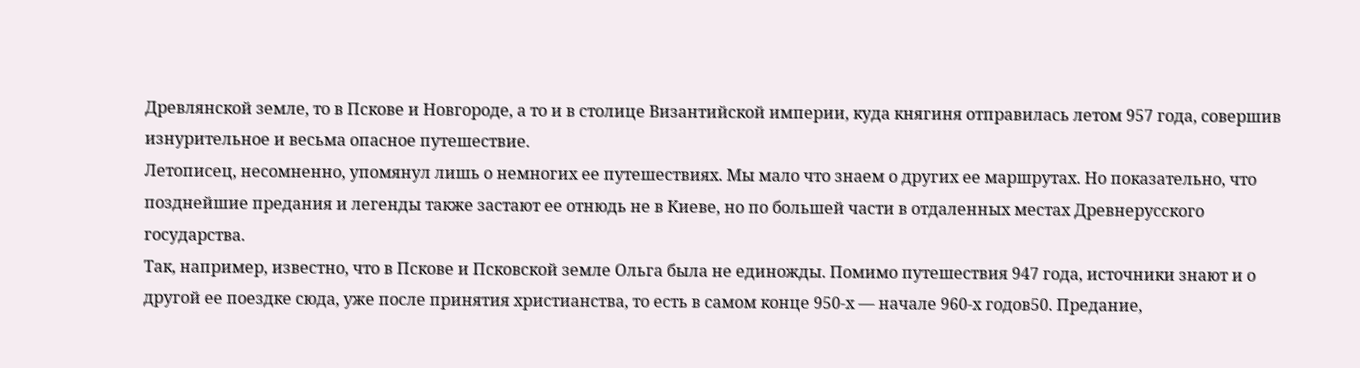Древлянской земле, то в Пскове и Новгороде, а то и в столице Византийской империи, куда княгиня отправилась летом 957 года, совершив изнурительное и весьма опасное путешествие.
Летописец, несомненно, упомянул лишь о немногих ее путешествиях. Мы мало что знаем о других ее маршрутах. Но показательно, что позднейшие предания и легенды также застают ее отнюдь не в Киеве, но по большей части в отдаленных местах Древнерусского государства.
Так, например, известно, что в Пскове и Псковской земле Ольга была не единожды. Помимо путешествия 947 года, источники знают и о другой ее поездке сюда, уже после принятия христианства, то есть в самом конце 950-х — начале 960-х годов50. Предание,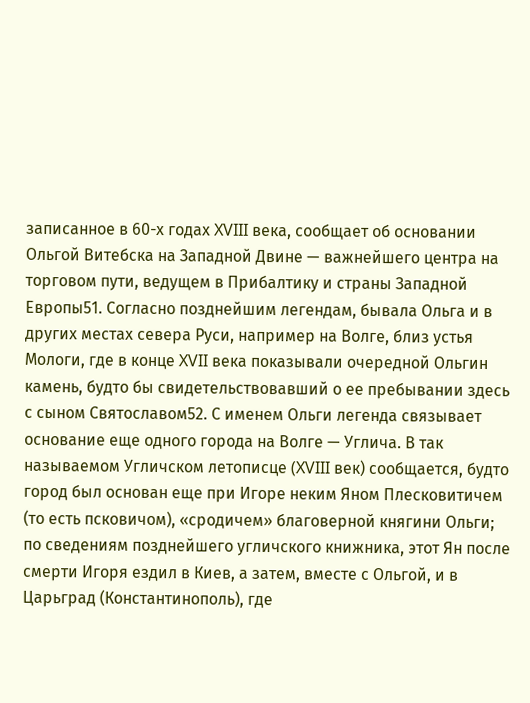записанное в 60-х годах XVIII века, сообщает об основании Ольгой Витебска на Западной Двине — важнейшего центра на торговом пути, ведущем в Прибалтику и страны Западной Европы51. Согласно позднейшим легендам, бывала Ольга и в других местах севера Руси, например на Волге, близ устья Мологи, где в конце XVII века показывали очередной Ольгин камень, будто бы свидетельствовавший о ее пребывании здесь с сыном Святославом52. С именем Ольги легенда связывает основание еще одного города на Волге — Углича. В так называемом Угличском летописце (XVIII век) сообщается, будто город был основан еще при Игоре неким Яном Плесковитичем (то есть псковичом), «сродичем» благоверной княгини Ольги; по сведениям позднейшего угличского книжника, этот Ян после смерти Игоря ездил в Киев, а затем, вместе с Ольгой, и в Царьград (Константинополь), где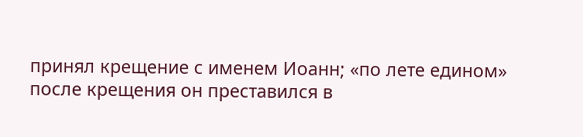принял крещение с именем Иоанн; «по лете едином» после крещения он преставился в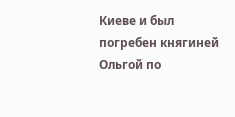Киеве и был погребен княгиней Ольгой по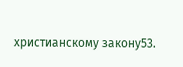христианскому закону53.